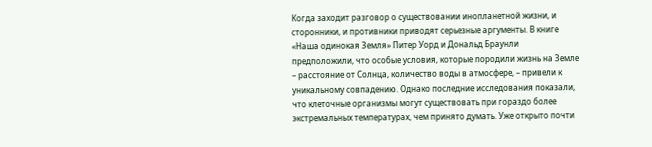Когда заходит разговор о существовании инопланетной жизни, и сторонники, и противники приводят серьезные аргументы. В книге «Наша одинокая Земля» Питер Уорд и Дональд Браунли предположили, что особые условия, которые породили жизнь на Земле – расстояние от Солнца, количество воды в атмосфере, – привели к уникальному совпадению. Однако последние исследования показали, что клеточные организмы могут существовать при гораздо более экстремальных температурах, чем принято думать. Уже открыто почти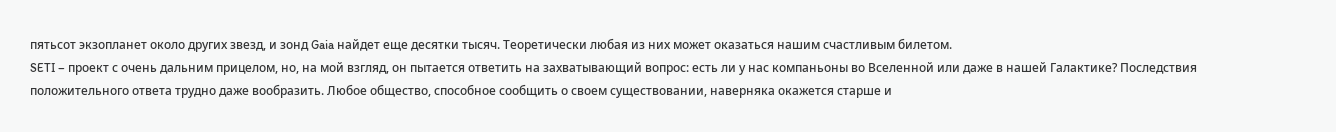пятьсот экзопланет около других звезд, и зонд Gaia найдет еще десятки тысяч. Теоретически любая из них может оказаться нашим счастливым билетом.
SETI – проект с очень дальним прицелом, но, на мой взгляд, он пытается ответить на захватывающий вопрос: есть ли у нас компаньоны во Вселенной или даже в нашей Галактике? Последствия положительного ответа трудно даже вообразить. Любое общество, способное сообщить о своем существовании, наверняка окажется старше и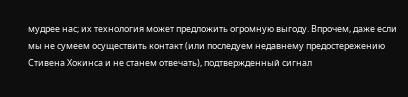мудрее нас; их технология может предложить огромную выгоду. Впрочем, даже если мы не сумеем осуществить контакт (или последуем недавнему предостережению Стивена Хокинса и не станем отвечать), подтвержденный сигнал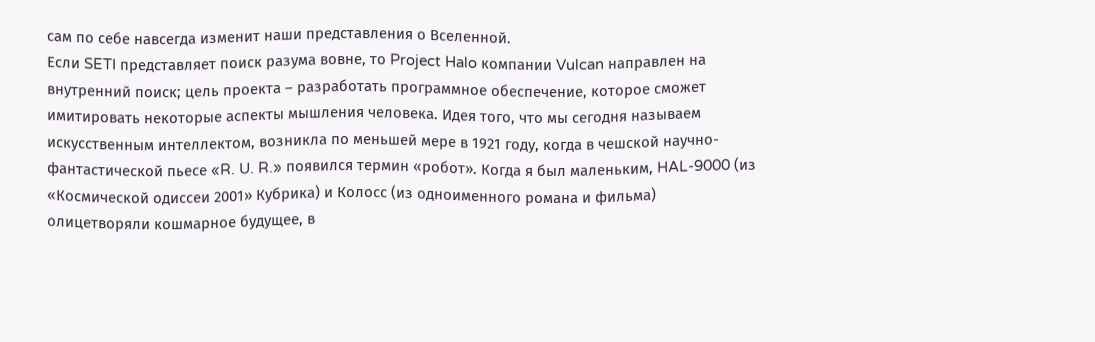сам по себе навсегда изменит наши представления о Вселенной.
Если SETI представляет поиск разума вовне, то Project Halo компании Vulcan направлен на внутренний поиск; цель проекта – разработать программное обеспечение, которое сможет имитировать некоторые аспекты мышления человека. Идея того, что мы сегодня называем искусственным интеллектом, возникла по меньшей мере в 1921 году, когда в чешской научно-фантастической пьесе «R. U. R.» появился термин «робот». Когда я был маленьким, HAL-9000 (из «Космической одиссеи 2001» Кубрика) и Колосс (из одноименного романа и фильма) олицетворяли кошмарное будущее, в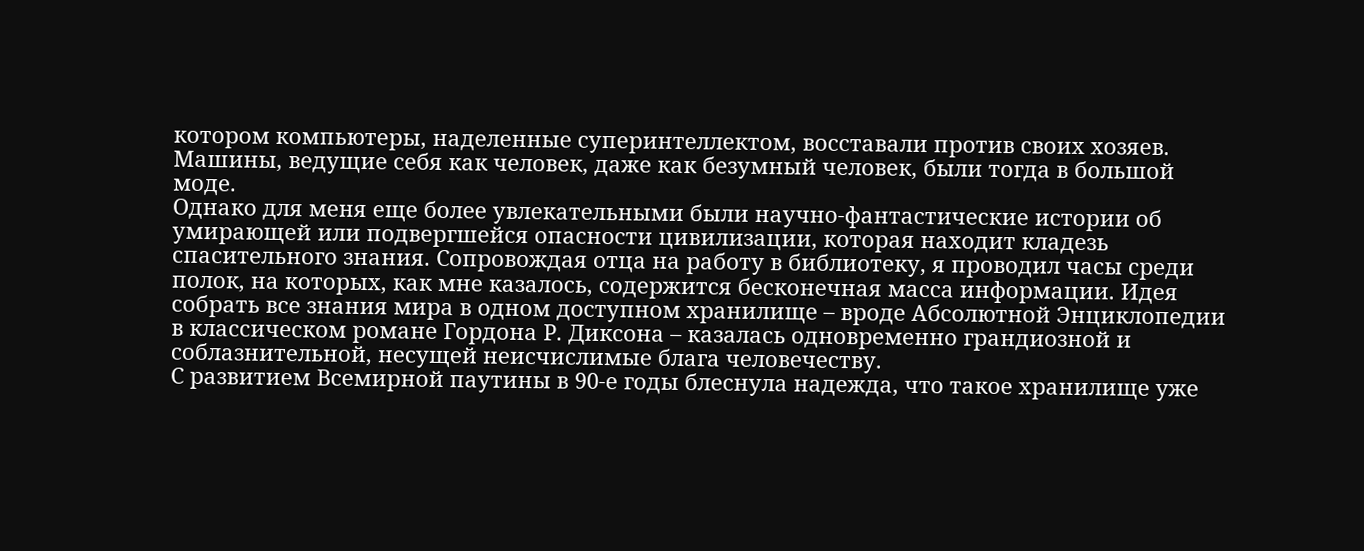котором компьютеры, наделенные суперинтеллектом, восставали против своих хозяев. Машины, ведущие себя как человек, даже как безумный человек, были тогда в большой моде.
Однако для меня еще более увлекательными были научно-фантастические истории об умирающей или подвергшейся опасности цивилизации, которая находит кладезь спасительного знания. Сопровождая отца на работу в библиотеку, я проводил часы среди полок, на которых, как мне казалось, содержится бесконечная масса информации. Идея собрать все знания мира в одном доступном хранилище – вроде Абсолютной Энциклопедии в классическом романе Гордона Р. Диксона – казалась одновременно грандиозной и соблазнительной, несущей неисчислимые блага человечеству.
С развитием Всемирной паутины в 90-е годы блеснула надежда, что такое хранилище уже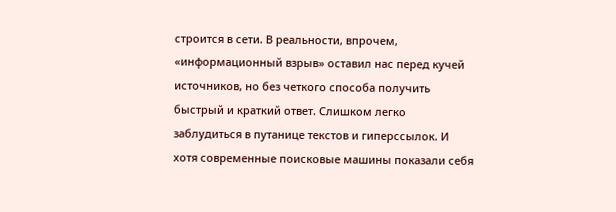строится в сети. В реальности, впрочем, «информационный взрыв» оставил нас перед кучей источников, но без четкого способа получить быстрый и краткий ответ. Слишком легко заблудиться в путанице текстов и гиперссылок. И хотя современные поисковые машины показали себя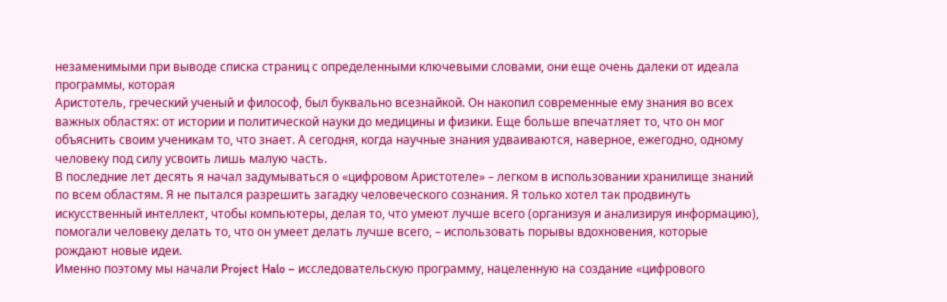незаменимыми при выводе списка страниц с определенными ключевыми словами, они еще очень далеки от идеала программы, которая
Аристотель, греческий ученый и философ, был буквально всезнайкой. Он накопил современные ему знания во всех важных областях: от истории и политической науки до медицины и физики. Еще больше впечатляет то, что он мог объяснить своим ученикам то, что знает. А сегодня, когда научные знания удваиваются, наверное, ежегодно, одному человеку под силу усвоить лишь малую часть.
В последние лет десять я начал задумываться о «цифровом Аристотеле» – легком в использовании хранилище знаний по всем областям. Я не пытался разрешить загадку человеческого сознания. Я только хотел так продвинуть искусственный интеллект, чтобы компьютеры, делая то, что умеют лучше всего (организуя и анализируя информацию), помогали человеку делать то, что он умеет делать лучше всего, – использовать порывы вдохновения, которые рождают новые идеи.
Именно поэтому мы начали Project Halo – исследовательскую программу, нацеленную на создание «цифрового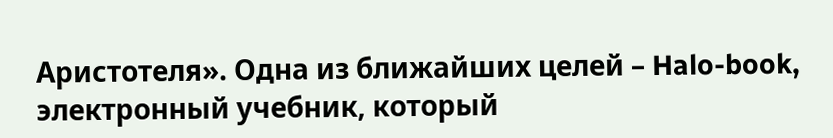Аристотеля». Одна из ближайших целей – Halo-book, электронный учебник, который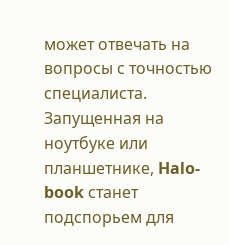может отвечать на вопросы с точностью специалиста. Запущенная на ноутбуке или планшетнике, Halo-book станет подспорьем для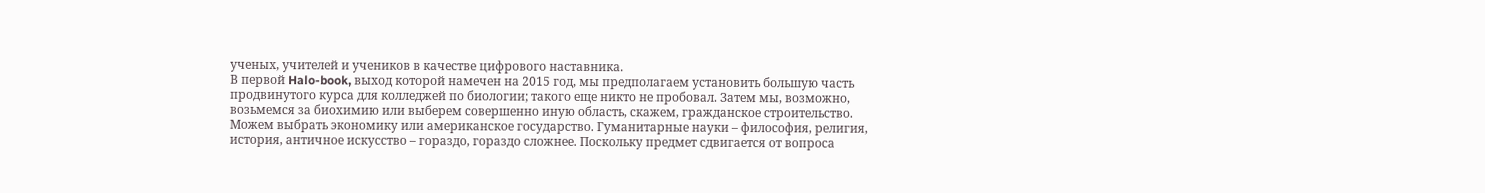ученых, учителей и учеников в качестве цифрового наставника.
В первой Halo-book, выход которой намечен на 2015 год, мы предполагаем установить большую часть продвинутого курса для колледжей по биологии; такого еще никто не пробовал. Затем мы, возможно, возьмемся за биохимию или выберем совершенно иную область, скажем, гражданское строительство. Можем выбрать экономику или американское государство. Гуманитарные науки – философия, религия, история, античное искусство – гораздо, гораздо сложнее. Поскольку предмет сдвигается от вопроса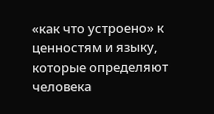«как что устроено» к ценностям и языку, которые определяют человека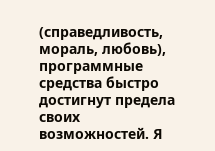(справедливость, мораль, любовь), программные средства быстро достигнут предела своих возможностей. Я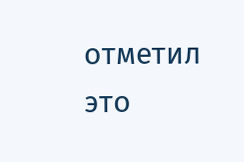отметил это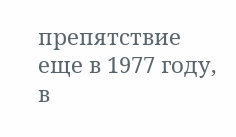препятствие еще в 1977 году, в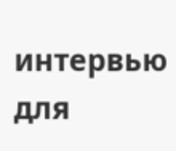интервью для